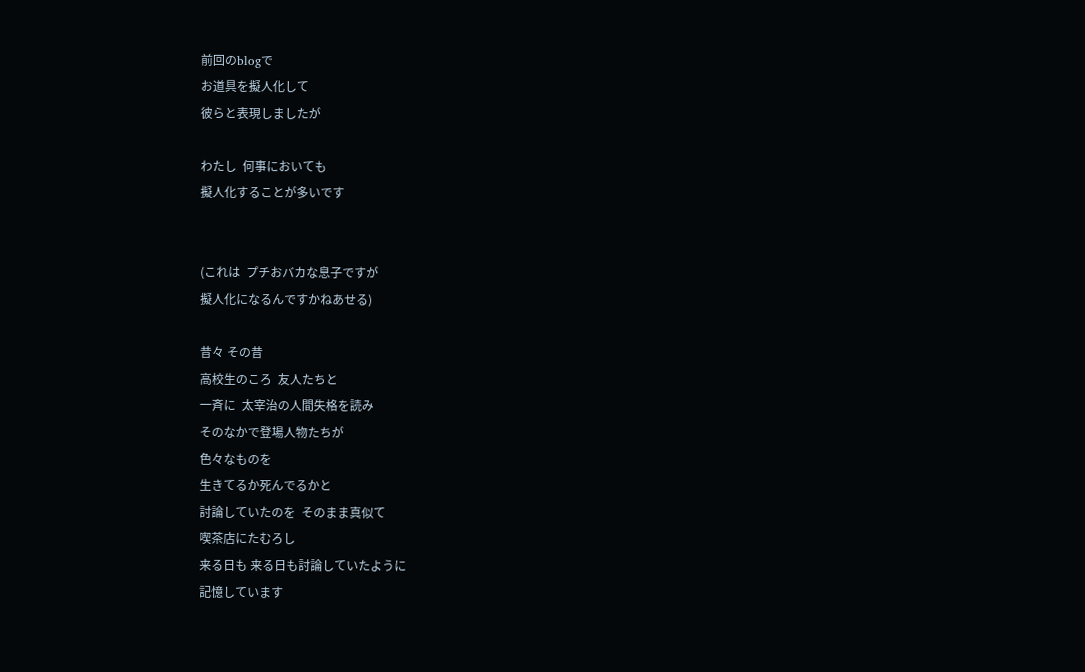前回のblogで
お道具を擬人化して
彼らと表現しましたが

わたし  何事においても
擬人化することが多いです


(これは  プチおバカな息子ですが
擬人化になるんですかねあせる)

昔々 その昔
高校生のころ  友人たちと
一斉に  太宰治の人間失格を読み
そのなかで登場人物たちが
色々なものを
生きてるか死んでるかと
討論していたのを  そのまま真似て
喫茶店にたむろし
来る日も 来る日も討論していたように
記憶しています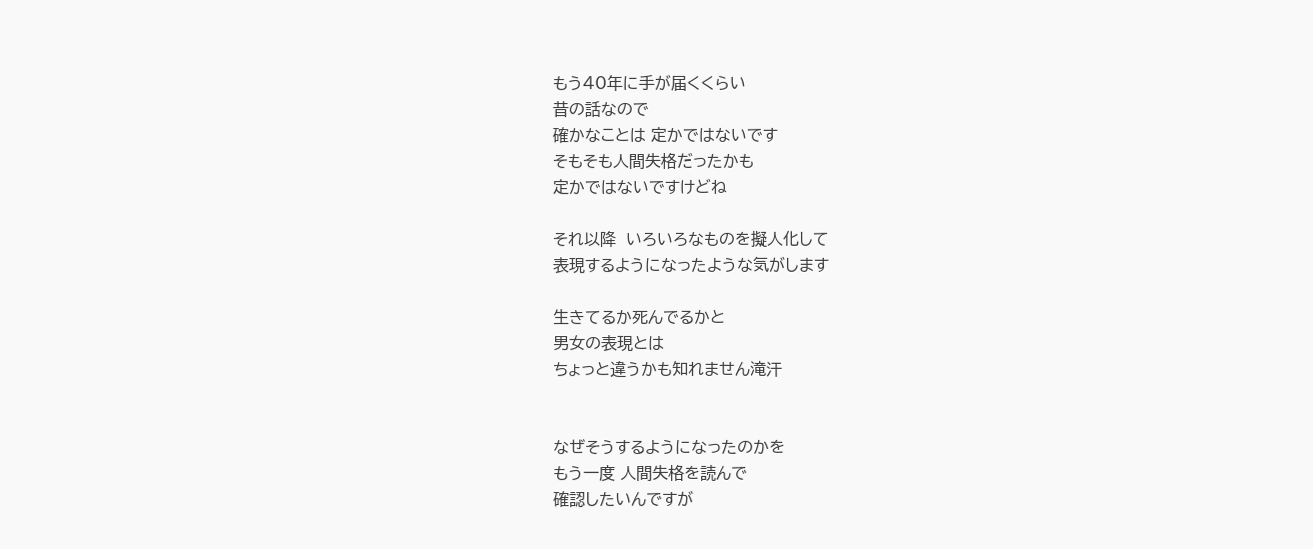もう40年に手が届くくらい
昔の話なので
確かなことは 定かではないです
そもそも人間失格だったかも
定かではないですけどね

それ以降  いろいろなものを擬人化して
表現するようになったような気がします

生きてるか死んでるかと
男女の表現とは
ちょっと違うかも知れません滝汗


なぜそうするようになったのかを
もう一度 人間失格を読んで
確認したいんですが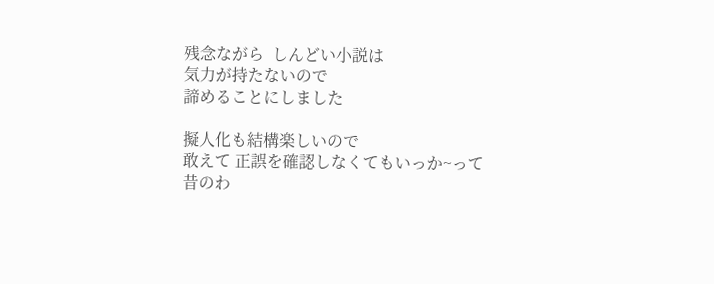残念ながら  しんどい小説は
気力が持たないので
諦めることにしました

擬人化も結構楽しいので
敢えて 正誤を確認しなくてもいっか~って
昔のわ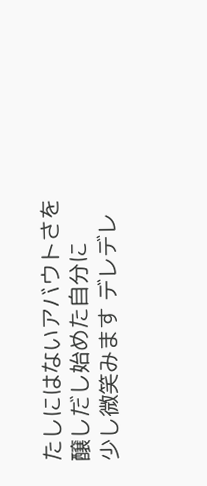たしにはないアバウトさを
醸しだし始めた自分に
少し微笑みます デレデレ